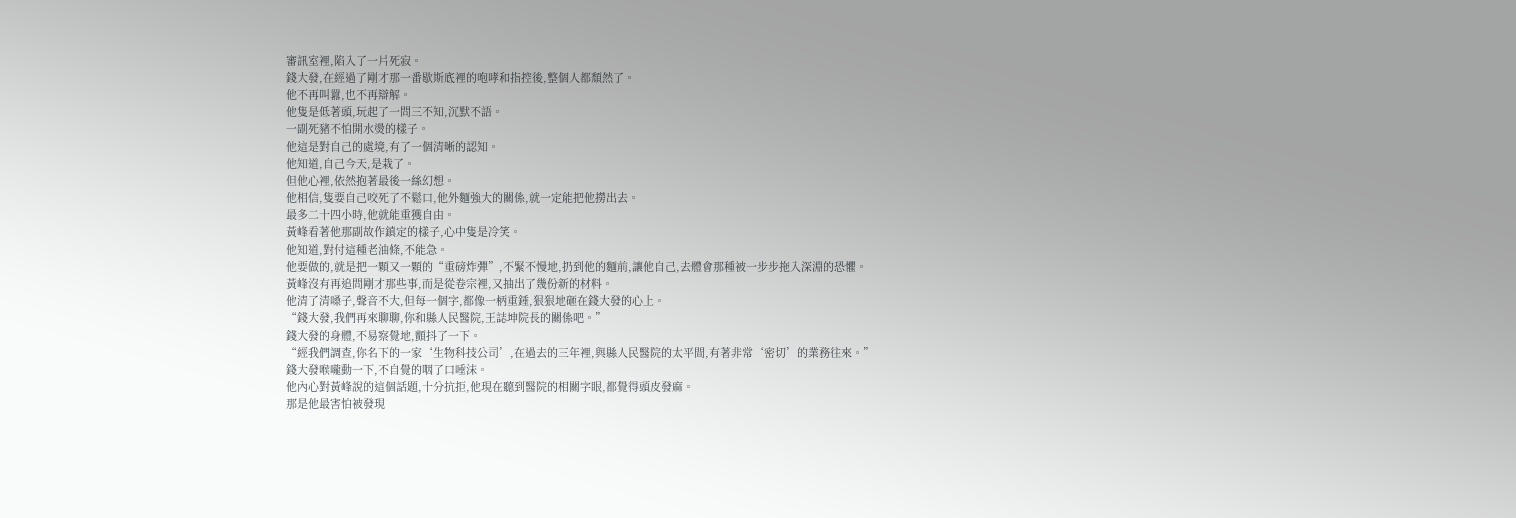審訊室裡,陷入了一片死寂。
錢大發,在經過了剛才那一番歇斯底裡的咆哮和指控後,整個人都頹然了。
他不再叫囂,也不再辯解。
他隻是低著頭,玩起了一問三不知,沉默不語。
一副死豬不怕開水燙的樣子。
他這是對自己的處境,有了一個清晰的認知。
他知道,自己今天,是栽了。
但他心裡,依然抱著最後一絲幻想。
他相信,隻要自己咬死了不鬆口,他外麵強大的關係,就一定能把他撈出去。
最多二十四小時,他就能重獲自由。
黃峰看著他那副故作鎮定的樣子,心中隻是冷笑。
他知道,對付這種老油條,不能急。
他要做的,就是把一顆又一顆的“重磅炸彈”,不緊不慢地,扔到他的麵前,讓他自己,去體會那種被一步步拖入深淵的恐懼。
黃峰沒有再追問剛才那些事,而是從卷宗裡,又抽出了幾份新的材料。
他清了清嗓子,聲音不大,但每一個字,都像一柄重錘,狠狠地砸在錢大發的心上。
“錢大發,我們再來聊聊,你和縣人民醫院,王誌坤院長的關係吧。”
錢大發的身體,不易察覺地,顫抖了一下。
“經我們調查,你名下的一家‘生物科技公司’,在過去的三年裡,與縣人民醫院的太平間,有著非常‘密切’的業務往來。”
錢大發喉嚨動一下,不自覺的咽了口唾沫。
他內心對黃峰說的這個話題,十分抗拒,他現在聽到醫院的相關字眼,都覺得頭皮發麻。
那是他最害怕被發現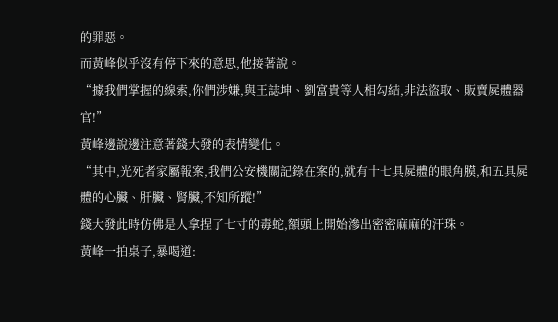的罪惡。
而黃峰似乎沒有停下來的意思,他接著說。
“據我們掌握的線索,你們涉嫌,與王誌坤、劉富貴等人相勾結,非法盜取、販賣屍體器官!”
黃峰邊說邊注意著錢大發的表情變化。
“其中,光死者家屬報案,我們公安機關記錄在案的,就有十七具屍體的眼角膜,和五具屍體的心臟、肝臟、腎臟,不知所蹤!”
錢大發此時仿佛是人拿捏了七寸的毒蛇,額頭上開始滲出密密麻麻的汗珠。
黃峰一拍桌子,暴喝道: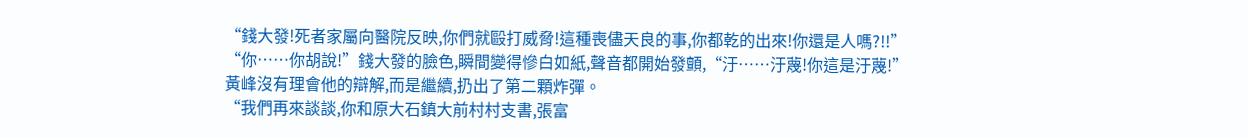“錢大發!死者家屬向醫院反映,你們就毆打威脅!這種喪儘天良的事,你都乾的出來!你還是人嗎?!!”
“你……你胡說!”錢大發的臉色,瞬間變得慘白如紙,聲音都開始發顫,“汙……汙蔑!你這是汙蔑!”
黃峰沒有理會他的辯解,而是繼續,扔出了第二顆炸彈。
“我們再來談談,你和原大石鎮大前村村支書,張富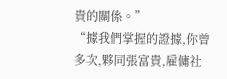貴的關係。”
“據我們掌握的證據,你曾多次,夥同張富貴,雇傭社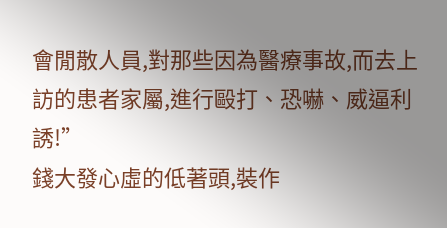會閒散人員,對那些因為醫療事故,而去上訪的患者家屬,進行毆打、恐嚇、威逼利誘!”
錢大發心虛的低著頭,裝作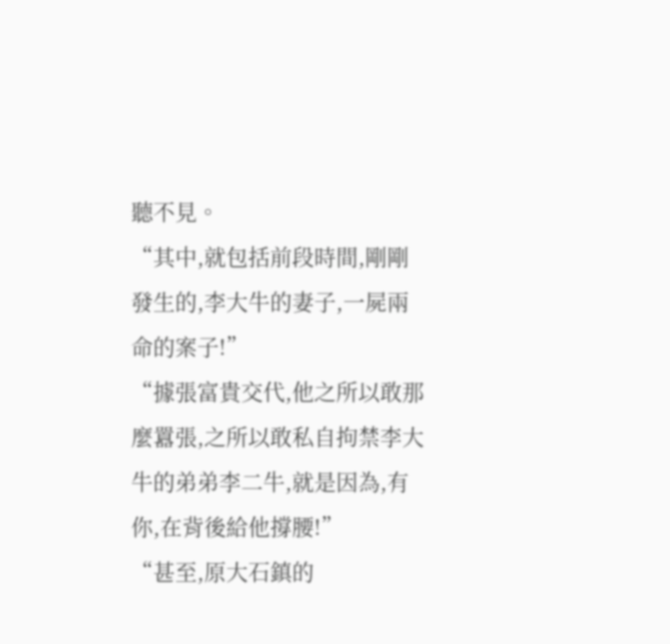聽不見。
“其中,就包括前段時間,剛剛發生的,李大牛的妻子,一屍兩命的案子!”
“據張富貴交代,他之所以敢那麼囂張,之所以敢私自拘禁李大牛的弟弟李二牛,就是因為,有你,在背後給他撐腰!”
“甚至,原大石鎮的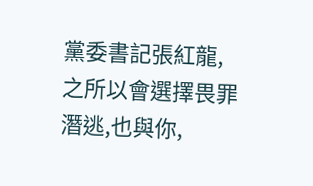黨委書記張紅龍,之所以會選擇畏罪潛逃,也與你,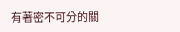有著密不可分的關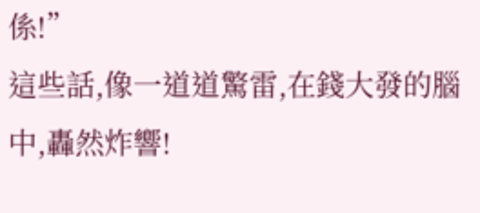係!”
這些話,像一道道驚雷,在錢大發的腦中,轟然炸響!